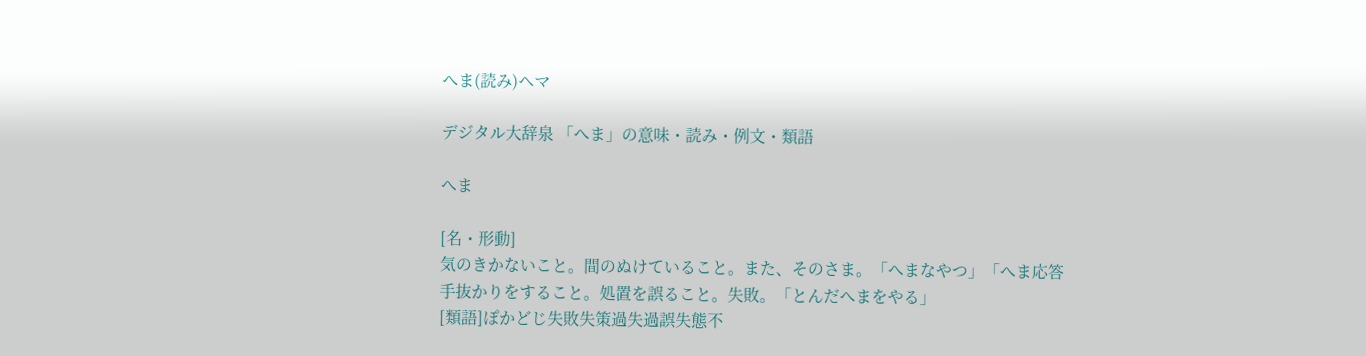へま(読み)ヘマ

デジタル大辞泉 「へま」の意味・読み・例文・類語

へま

[名・形動]
気のきかないこと。間のぬけていること。また、そのさま。「へまなやつ」「へま応答
手抜かりをすること。処置を誤ること。失敗。「とんだへまをやる」
[類語]ぽかどじ失敗失策過失過誤失態不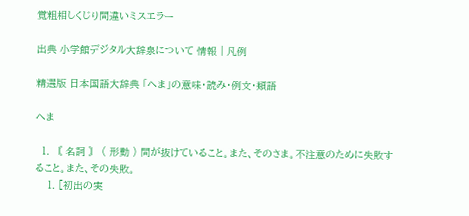覚粗相しくじり間違いミスエラー

出典 小学館デジタル大辞泉について 情報 | 凡例

精選版 日本国語大辞典 「へま」の意味・読み・例文・類語

へま

  1. 〘 名詞 〙 ( 形動 ) 間が抜けていること。また、そのさま。不注意のために失敗すること。また、その失敗。
    1. [初出の実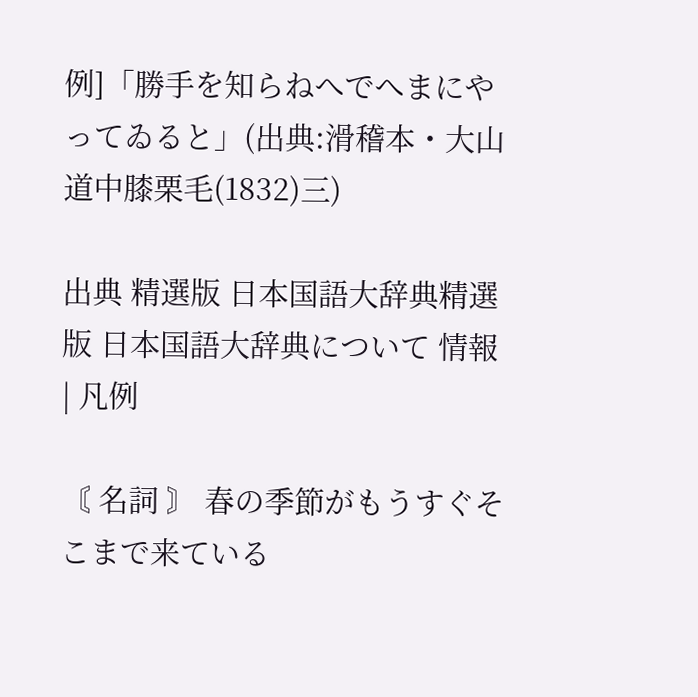例]「勝手を知らねへでへまにやってゐると」(出典:滑稽本・大山道中膝栗毛(1832)三)

出典 精選版 日本国語大辞典精選版 日本国語大辞典について 情報 | 凡例

〘 名詞 〙 春の季節がもうすぐそこまで来ている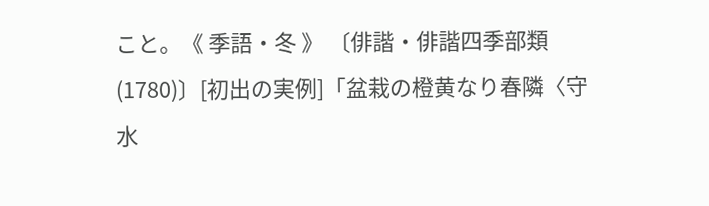こと。《 季語・冬 》 〔俳諧・俳諧四季部類(1780)〕[初出の実例]「盆栽の橙黄なり春隣〈守水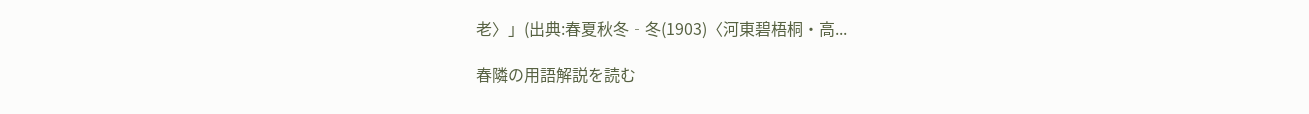老〉」(出典:春夏秋冬‐冬(1903)〈河東碧梧桐・高...

春隣の用語解説を読む